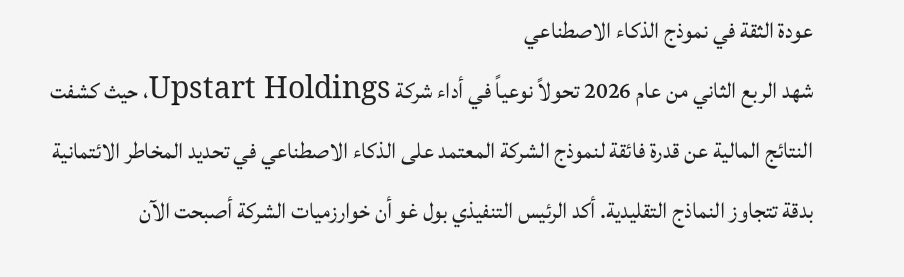عودة الثقة في نموذج الذكاء الاصطناعي
شهد الربع الثاني من عام 2026 تحولاً نوعياً في أداء شركة Upstart Holdings، حيث كشفت النتائج المالية عن قدرة فائقة لنموذج الشركة المعتمد على الذكاء الاصطناعي في تحديد المخاطر الائتمانية بدقة تتجاوز النماذج التقليدية. أكد الرئيس التنفيذي بول غو أن خوارزميات الشركة أصبحت الآن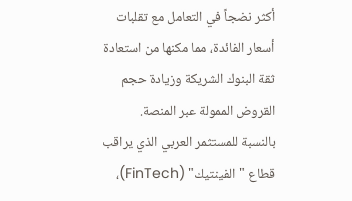أكثر نضجاً في التعامل مع تقلبات أسعار الفائدة، مما مكنها من استعادة ثقة البنوك الشريكة وزيادة حجم القروض الممولة عبر المنصة.
بالنسبة للمستثمر العربي الذي يراقب قطاع "الفينتيك" (FinTech)،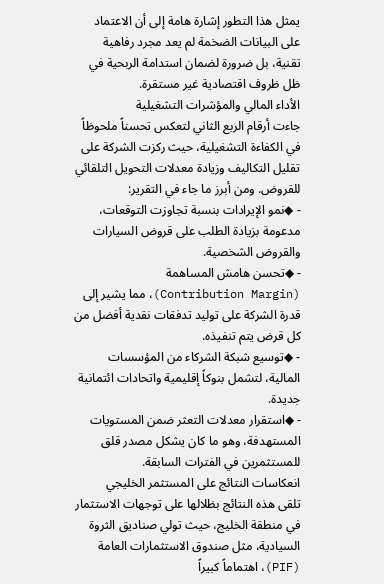يمثل هذا التطور إشارة هامة إلى أن الاعتماد على البيانات الضخمة لم يعد مجرد رفاهية تقنية، بل ضرورة لضمان استدامة الربحية في ظل ظروف اقتصادية غير مستقرة.
الأداء المالي والمؤشرات التشغيلية
جاءت أرقام الربع الثاني لتعكس تحسناً ملحوظاً في الكفاءة التشغيلية، حيث ركزت الشركة على تقليل التكاليف وزيادة معدلات التحويل التلقائي للقروض. ومن أبرز ما جاء في التقرير:
- ◆نمو الإيرادات بنسبة تجاوزت التوقعات، مدعومة بزيادة الطلب على قروض السيارات والقروض الشخصية.
- ◆تحسن هامش المساهمة (Contribution Margin)، مما يشير إلى قدرة الشركة على توليد تدفقات نقدية أفضل من كل قرض يتم تنفيذه.
- ◆توسيع شبكة الشركاء من المؤسسات المالية، لتشمل بنوكاً إقليمية واتحادات ائتمانية جديدة.
- ◆استقرار معدلات التعثر ضمن المستويات المستهدفة، وهو ما كان يشكل مصدر قلق للمستثمرين في الفترات السابقة.
انعكاسات النتائج على المستثمر الخليجي
تلقى هذه النتائج بظلالها على توجهات الاستثمار في منطقة الخليج، حيث تولي صناديق الثروة السيادية، مثل صندوق الاستثمارات العامة (PIF)، اهتماماً كبيراً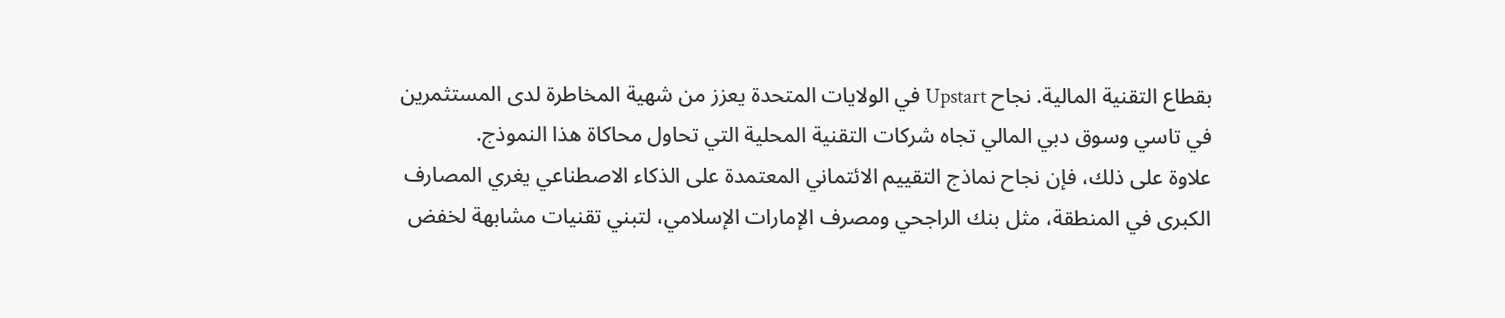بقطاع التقنية المالية. نجاح Upstart في الولايات المتحدة يعزز من شهية المخاطرة لدى المستثمرين في تاسي وسوق دبي المالي تجاه شركات التقنية المحلية التي تحاول محاكاة هذا النموذج.
علاوة على ذلك، فإن نجاح نماذج التقييم الائتماني المعتمدة على الذكاء الاصطناعي يغري المصارف الكبرى في المنطقة، مثل بنك الراجحي ومصرف الإمارات الإسلامي، لتبني تقنيات مشابهة لخفض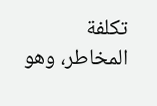تكلفة المخاطر، وهو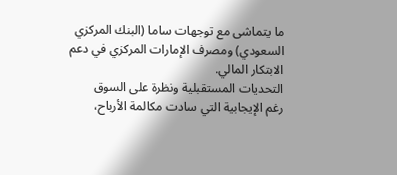ما يتماشى مع توجهات ساما (البنك المركزي السعودي) ومصرف الإمارات المركزي في دعم الابتكار المالي.
التحديات المستقبلية ونظرة على السوق
رغم الإيجابية التي سادت مكالمة الأرباح،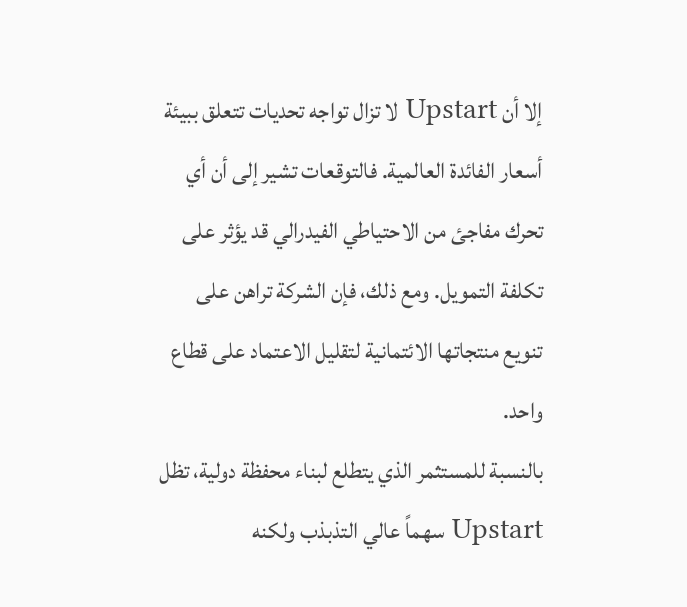إلا أن Upstart لا تزال تواجه تحديات تتعلق ببيئة أسعار الفائدة العالمية. فالتوقعات تشير إلى أن أي تحرك مفاجئ من الاحتياطي الفيدرالي قد يؤثر على تكلفة التمويل. ومع ذلك، فإن الشركة تراهن على تنويع منتجاتها الائتمانية لتقليل الاعتماد على قطاع واحد.
بالنسبة للمستثمر الذي يتطلع لبناء محفظة دولية، تظل Upstart سهماً عالي التذبذب ولكنه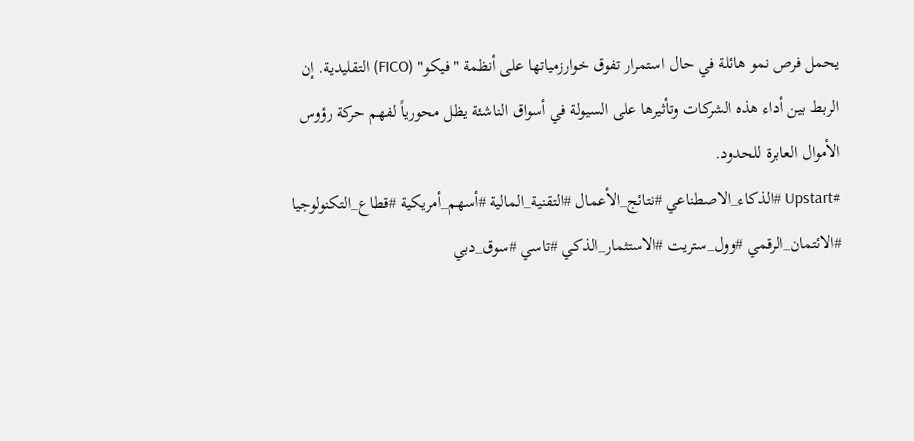يحمل فرص نمو هائلة في حال استمرار تفوق خوارزمياتها على أنظمة "فيكو" (FICO) التقليدية. إن الربط بين أداء هذه الشركات وتأثيرها على السيولة في أسواق الناشئة يظل محورياً لفهم حركة رؤوس الأموال العابرة للحدود.
#Upstart #الذكاء_الاصطناعي #نتائج_الأعمال #التقنية_المالية #أسهم_أمريكية #قطاع_التكنولوجيا #الائتمان_الرقمي #وول_ستريت #الاستثمار_الذكي #تاسي #سوق_دبي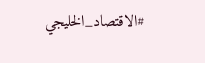#الاقتصاد_الخليجي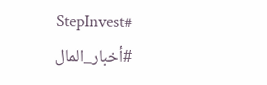#StepInvest #أخبار_المال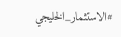#الاستثمار_الخليجي